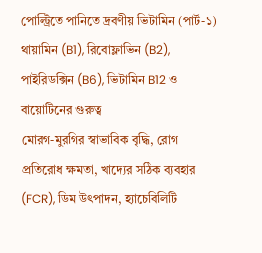পোল্ট্রিতে পানিতে দ্রবণীয় ভিটামিন (পার্ট-১)
থায়ামিন (B1), রিবোফ্লাভিন (B2), পাইরিডক্সিন (B6), ভিটামিন B12 ও বায়োটিনের গুরুত্ব
মোরগ-মুরগির স্বাভাবিক বৃদ্ধি, রোগ প্রতিরোধ ক্ষমতা, খাদ্যের সঠিক ব্যবহার (FCR), ডিম উৎপাদন, হ্যাচেবিলিটি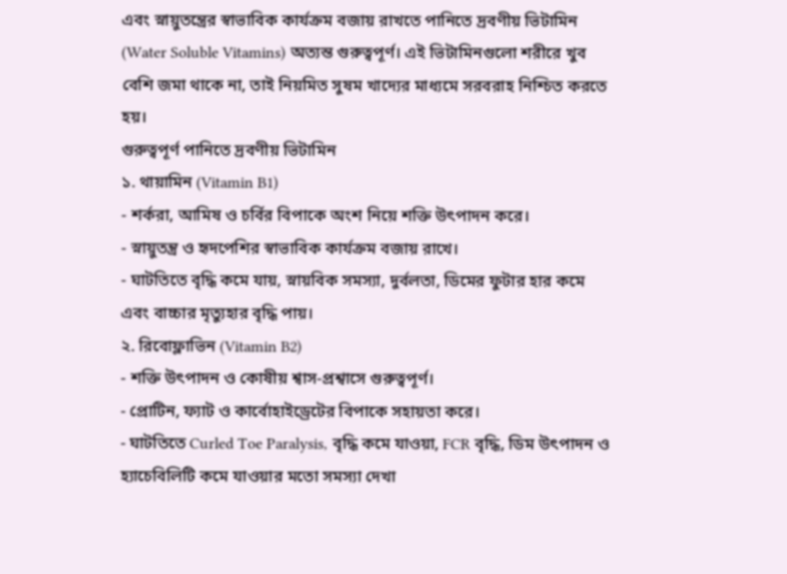এবং স্নায়ুতন্ত্রের স্বাভাবিক কার্যক্রম বজায় রাখতে পানিতে দ্রবণীয় ভিটামিন (Water Soluble Vitamins) অত্যন্ত গুরুত্বপূর্ণ। এই ভিটামিনগুলো শরীরে খুব বেশি জমা থাকে না, তাই নিয়মিত সুষম খাদ্যের মাধ্যমে সরবরাহ নিশ্চিত করতে হয়।
গুরুত্বপূর্ণ পানিতে দ্রবণীয় ভিটামিন
১. থায়ামিন (Vitamin B1)
- শর্করা, আমিষ ও চর্বির বিপাকে অংশ নিয়ে শক্তি উৎপাদন করে।
- স্নায়ুতন্ত্র ও হৃদপেশির স্বাভাবিক কার্যক্রম বজায় রাখে।
- ঘাটতিতে বৃদ্ধি কমে যায়, স্নায়বিক সমস্যা, দুর্বলতা, ডিমের ফুটার হার কমে এবং বাচ্চার মৃত্যুহার বৃদ্ধি পায়।
২. রিবোফ্লাভিন (Vitamin B2)
- শক্তি উৎপাদন ও কোষীয় শ্বাস-প্রশ্বাসে গুরুত্বপূর্ণ।
- প্রোটিন, ফ্যাট ও কার্বোহাইড্রেটের বিপাকে সহায়তা করে।
- ঘাটতিতে Curled Toe Paralysis, বৃদ্ধি কমে যাওয়া, FCR বৃদ্ধি, ডিম উৎপাদন ও হ্যাচেবিলিটি কমে যাওয়ার মতো সমস্যা দেখা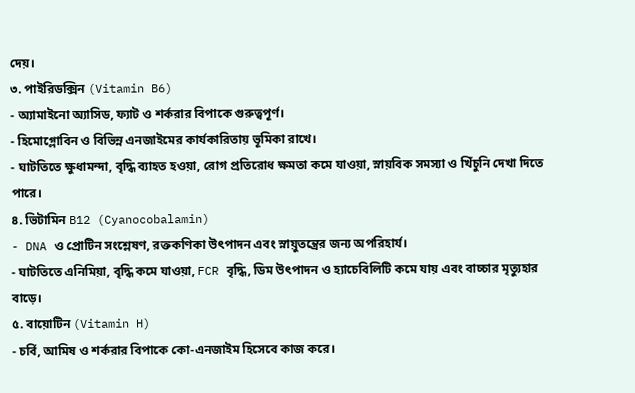দেয়।
৩. পাইরিডক্সিন (Vitamin B6)
- অ্যামাইনো অ্যাসিড, ফ্যাট ও শর্করার বিপাকে গুরুত্বপূর্ণ।
- হিমোগ্লোবিন ও বিভিন্ন এনজাইমের কার্যকারিতায় ভূমিকা রাখে।
- ঘাটতিতে ক্ষুধামন্দা, বৃদ্ধি ব্যাহত হওয়া, রোগ প্রতিরোধ ক্ষমতা কমে যাওয়া, স্নায়বিক সমস্যা ও খিঁচুনি দেখা দিতে পারে।
৪. ভিটামিন B12 (Cyanocobalamin)
- DNA ও প্রোটিন সংশ্লেষণ, রক্তকণিকা উৎপাদন এবং স্নায়ুতন্ত্রের জন্য অপরিহার্য।
- ঘাটতিতে এনিমিয়া, বৃদ্ধি কমে যাওয়া, FCR বৃদ্ধি, ডিম উৎপাদন ও হ্যাচেবিলিটি কমে যায় এবং বাচ্চার মৃত্যুহার বাড়ে।
৫. বায়োটিন (Vitamin H)
- চর্বি, আমিষ ও শর্করার বিপাকে কো-এনজাইম হিসেবে কাজ করে।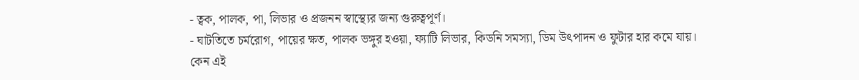- ত্বক, পালক, পা, লিভার ও প্রজনন স্বাস্থ্যের জন্য গুরুত্বপূর্ণ।
- ঘাটতিতে চর্মরোগ, পায়ের ক্ষত, পালক ভঙ্গুর হওয়া, ফ্যাটি লিভার, কিডনি সমস্যা, ডিম উৎপাদন ও ফুটার হার কমে যায়।
কেন এই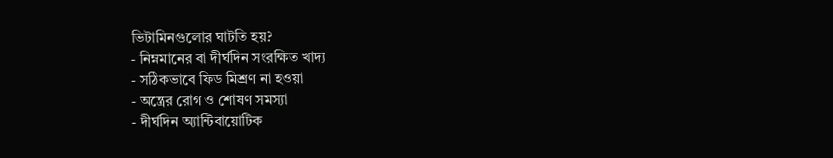ভিটামিনগুলোর ঘাটতি হয়?
- নিম্নমানের বা দীর্ঘদিন সংরক্ষিত খাদ্য
- সঠিকভাবে ফিড মিশ্রণ না হওয়া
- অন্ত্রের রোগ ও শোষণ সমস্যা
- দীর্ঘদিন অ্যান্টিবায়োটিক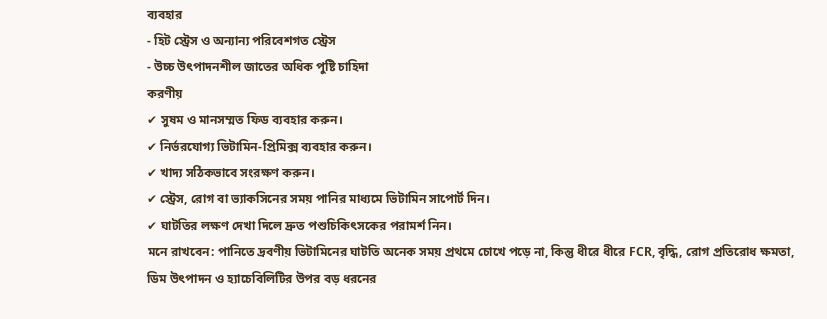ব্যবহার
- হিট স্ট্রেস ও অন্যান্য পরিবেশগত স্ট্রেস
- উচ্চ উৎপাদনশীল জাতের অধিক পুষ্টি চাহিদা
করণীয়
✔ সুষম ও মানসম্মত ফিড ব্যবহার করুন।
✔ নির্ভরযোগ্য ভিটামিন-প্রিমিক্স ব্যবহার করুন।
✔ খাদ্য সঠিকভাবে সংরক্ষণ করুন।
✔ স্ট্রেস, রোগ বা ভ্যাকসিনের সময় পানির মাধ্যমে ভিটামিন সাপোর্ট দিন।
✔ ঘাটতির লক্ষণ দেখা দিলে দ্রুত পশুচিকিৎসকের পরামর্শ নিন।
মনে রাখবেন: পানিতে দ্রবণীয় ভিটামিনের ঘাটতি অনেক সময় প্রথমে চোখে পড়ে না, কিন্তু ধীরে ধীরে FCR, বৃদ্ধি, রোগ প্রতিরোধ ক্ষমতা, ডিম উৎপাদন ও হ্যাচেবিলিটির উপর বড় ধরনের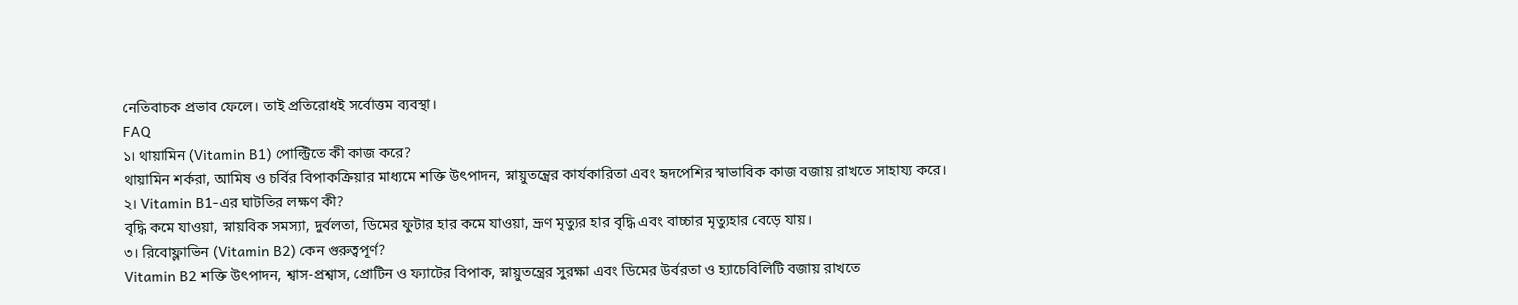নেতিবাচক প্রভাব ফেলে। তাই প্রতিরোধই সর্বোত্তম ব্যবস্থা।
FAQ
১। থায়ামিন (Vitamin B1) পোল্ট্রিতে কী কাজ করে?
থায়ামিন শর্করা, আমিষ ও চর্বির বিপাকক্রিয়ার মাধ্যমে শক্তি উৎপাদন, স্নায়ুতন্ত্রের কার্যকারিতা এবং হৃদপেশির স্বাভাবিক কাজ বজায় রাখতে সাহায্য করে।
২। Vitamin B1-এর ঘাটতির লক্ষণ কী?
বৃদ্ধি কমে যাওয়া, স্নায়বিক সমস্যা, দুর্বলতা, ডিমের ফুটার হার কমে যাওয়া, ভ্রূণ মৃত্যুর হার বৃদ্ধি এবং বাচ্চার মৃত্যুহার বেড়ে যায়।
৩। রিবোফ্লাভিন (Vitamin B2) কেন গুরুত্বপূর্ণ?
Vitamin B2 শক্তি উৎপাদন, শ্বাস-প্রশ্বাস, প্রোটিন ও ফ্যাটের বিপাক, স্নায়ুতন্ত্রের সুরক্ষা এবং ডিমের উর্বরতা ও হ্যাচেবিলিটি বজায় রাখতে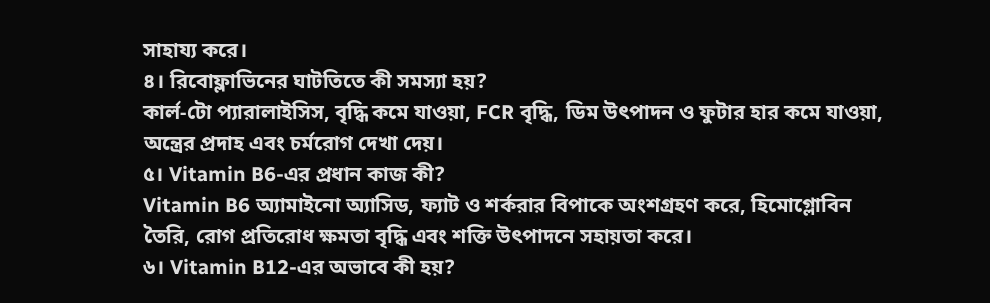সাহায্য করে।
৪। রিবোফ্লাভিনের ঘাটতিতে কী সমস্যা হয়?
কার্ল-টো প্যারালাইসিস, বৃদ্ধি কমে যাওয়া, FCR বৃদ্ধি, ডিম উৎপাদন ও ফুটার হার কমে যাওয়া, অন্ত্রের প্রদাহ এবং চর্মরোগ দেখা দেয়।
৫। Vitamin B6-এর প্রধান কাজ কী?
Vitamin B6 অ্যামাইনো অ্যাসিড, ফ্যাট ও শর্করার বিপাকে অংশগ্রহণ করে, হিমোগ্লোবিন তৈরি, রোগ প্রতিরোধ ক্ষমতা বৃদ্ধি এবং শক্তি উৎপাদনে সহায়তা করে।
৬। Vitamin B12-এর অভাবে কী হয়?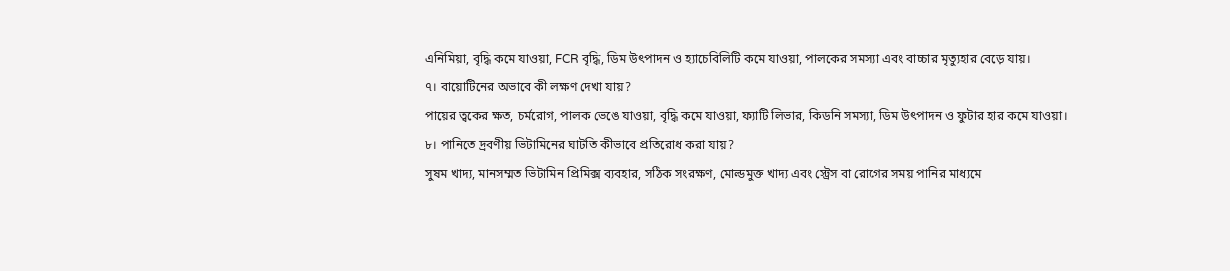এনিমিয়া, বৃদ্ধি কমে যাওয়া, FCR বৃদ্ধি, ডিম উৎপাদন ও হ্যাচেবিলিটি কমে যাওয়া, পালকের সমস্যা এবং বাচ্চার মৃত্যুহার বেড়ে যায়।
৭। বায়োটিনের অভাবে কী লক্ষণ দেখা যায়?
পায়ের ত্বকের ক্ষত, চর্মরোগ, পালক ভেঙে যাওয়া, বৃদ্ধি কমে যাওয়া, ফ্যাটি লিভার, কিডনি সমস্যা, ডিম উৎপাদন ও ফুটার হার কমে যাওয়া।
৮। পানিতে দ্রবণীয় ভিটামিনের ঘাটতি কীভাবে প্রতিরোধ করা যায়?
সুষম খাদ্য, মানসম্মত ভিটামিন প্রিমিক্স ব্যবহার, সঠিক সংরক্ষণ, মোল্ডমুক্ত খাদ্য এবং স্ট্রেস বা রোগের সময় পানির মাধ্যমে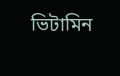ভিটামিন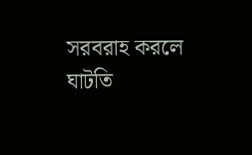সরবরাহ করলে ঘাটতি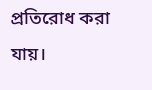প্রতিরোধ করা যায়।